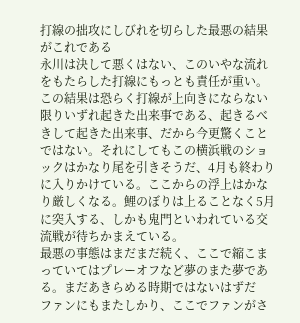打線の拙攻にしびれを切らした最悪の結果がこれである
永川は決して悪くはない、このいやな流れをもたらした打線にもっとも責任が重い。この結果は恐らく打線が上向きにならない限りいずれ起きた出来事である、起きるべきして起きた出来事、だから今更驚くことではない。それにしてもこの横浜戦のショックはかなり尾を引きそうだ、4月も終わりに入りかけている。ここからの浮上はかなり厳しくなる。鯉のぼりは上ることなく5月に突入する、しかも鬼門といわれている交流戦が待ちかまえている。
最悪の事態はまだまだ続く、ここで縮こまっていてはプレーオフなど夢のまた夢である。まだあきらめる時期ではないはずだ
ファンにもまたしかり、ここでファンがさ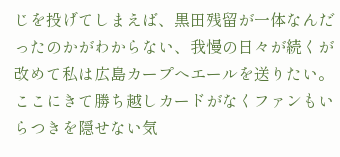じを投げてしまえば、黒田残留が一体なんだったのかがわからない、我慢の日々が続くが改めて私は広島カープへエールを送りたい。ここにきて勝ち越しカードがなくファンもいらつきを隠せない気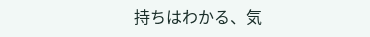持ちはわかる、気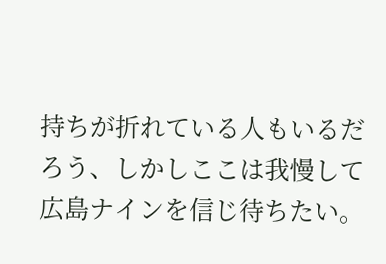持ちが折れている人もいるだろう、しかしここは我慢して広島ナインを信じ待ちたい。